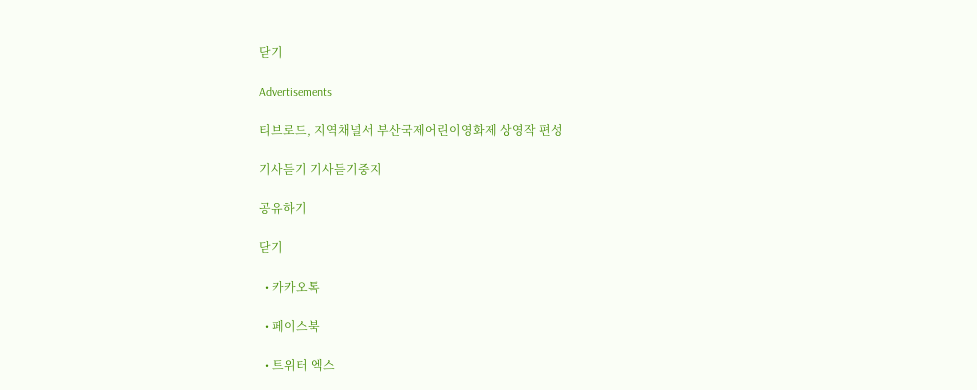닫기

Advertisements

티브로드, 지역채널서 부산국제어린이영화제 상영작 편성

기사듣기 기사듣기중지

공유하기

닫기

  • 카카오톡

  • 페이스북

  • 트위터 엑스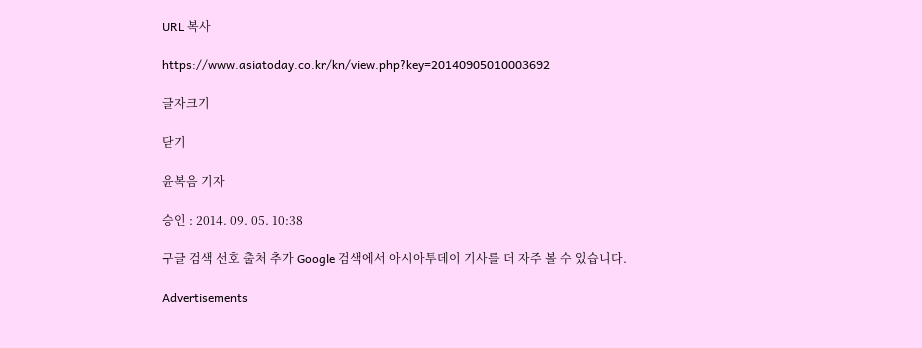URL 복사

https://www.asiatoday.co.kr/kn/view.php?key=20140905010003692

글자크기

닫기

윤복음 기자

승인 : 2014. 09. 05. 10:38

구글 검색 선호 출처 추가 Google 검색에서 아시아투데이 기사를 더 자주 볼 수 있습니다.

Advertisements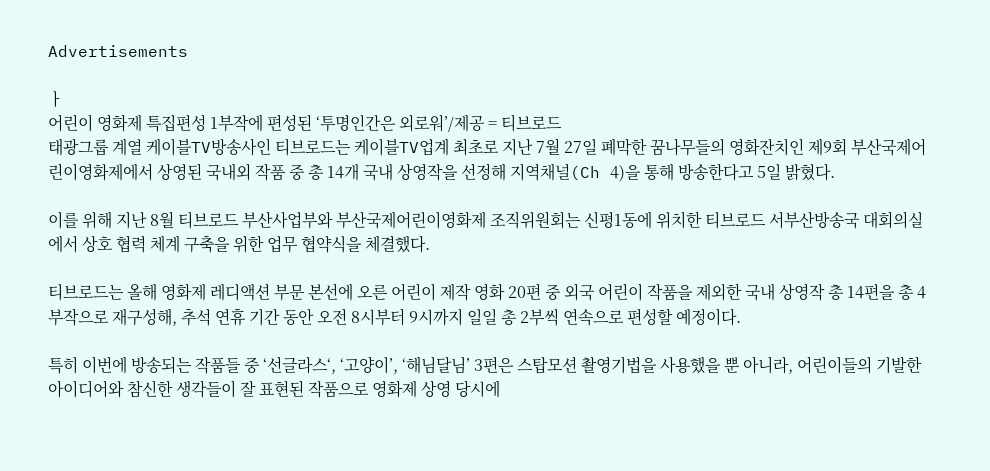Advertisements

ㅏ
어린이 영화제 특집편성 1부작에 편성된 ‘투명인간은 외로워’/제공 = 티브로드
태광그룹 계열 케이블TV방송사인 티브로드는 케이블TV업계 최초로 지난 7월 27일 폐막한 꿈나무들의 영화잔치인 제9회 부산국제어린이영화제에서 상영된 국내외 작품 중 총 14개 국내 상영작을 선정해 지역채널(Ch 4)을 통해 방송한다고 5일 밝혔다.

이를 위해 지난 8월 티브로드 부산사업부와 부산국제어린이영화제 조직위원회는 신평1동에 위치한 티브로드 서부산방송국 대회의실에서 상호 협력 체계 구축을 위한 업무 협약식을 체결했다.

티브로드는 올해 영화제 레디액션 부문 본선에 오른 어린이 제작 영화 20편 중 외국 어린이 작품을 제외한 국내 상영작 총 14편을 총 4부작으로 재구성해, 추석 연휴 기간 동안 오전 8시부터 9시까지 일일 총 2부씩 연속으로 편성할 예정이다.

특히 이번에 방송되는 작품들 중 ‘선글라스‘, ‘고양이’, ‘해님달님’ 3편은 스탑모션 촬영기법을 사용했을 뿐 아니라, 어린이들의 기발한 아이디어와 참신한 생각들이 잘 표현된 작품으로 영화제 상영 당시에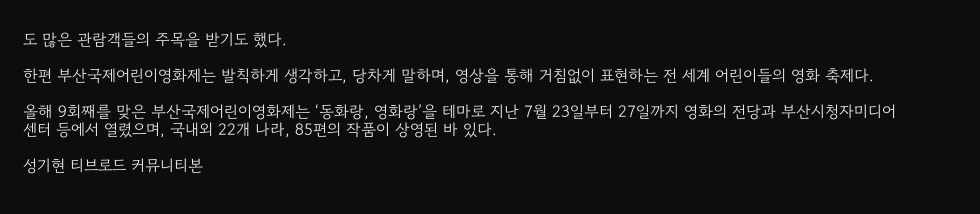도 많은 관람객들의 주목을 받기도 했다.

한편 부산국제어린이영화제는 발칙하게 생각하고, 당차게 말하며, 영상을 통해 거침없이 표현하는 전 세계 어린이들의 영화 축제다.

올해 9회째를 맞은 부산국제어린이영화제는 ‘동화랑, 영화랑’을 테마로 지난 7월 23일부터 27일까지 영화의 전당과 부산시청자미디어센터 등에서 열렸으며, 국내외 22개 나라, 85편의 작품이 상영된 바 있다.

성기현 티브로드 커뮤니티본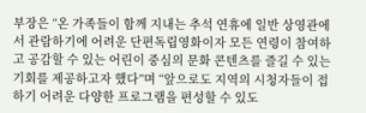부장은 “온 가족들이 함께 지내는 추석 연휴에 일반 상영관에서 관람하기에 어려운 단편독립영화이자 모든 연령이 참여하고 공감할 수 있는 어린이 중심의 문화 콘텐츠를 즐길 수 있는 기회를 제공하고자 했다”며 “앞으로도 지역의 시청자들이 접하기 어려운 다양한 프로그램을 편성할 수 있도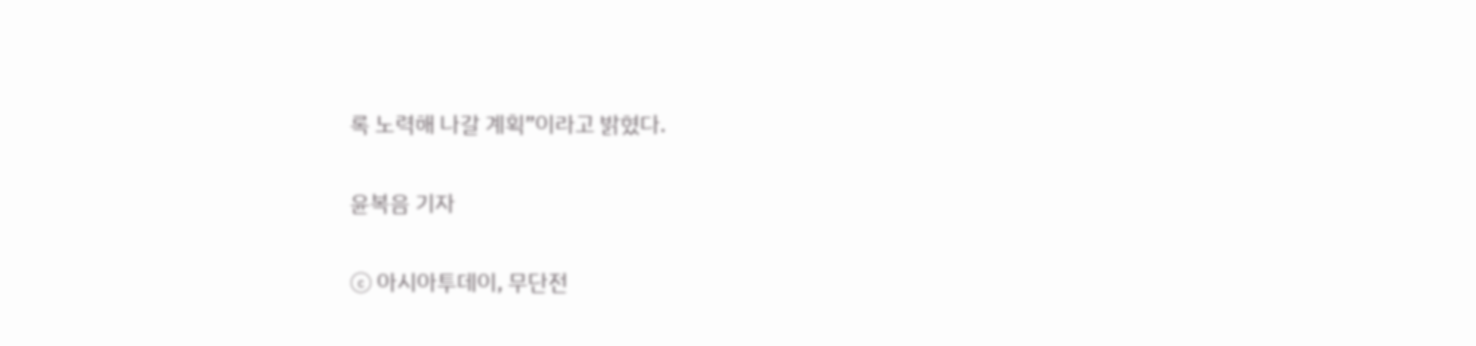록 노력해 나갈 계획”이라고 밝혔다.

윤복음 기자

ⓒ 아시아투데이, 무단전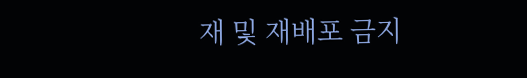재 및 재배포 금지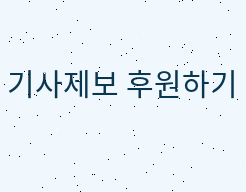기사제보 후원하기